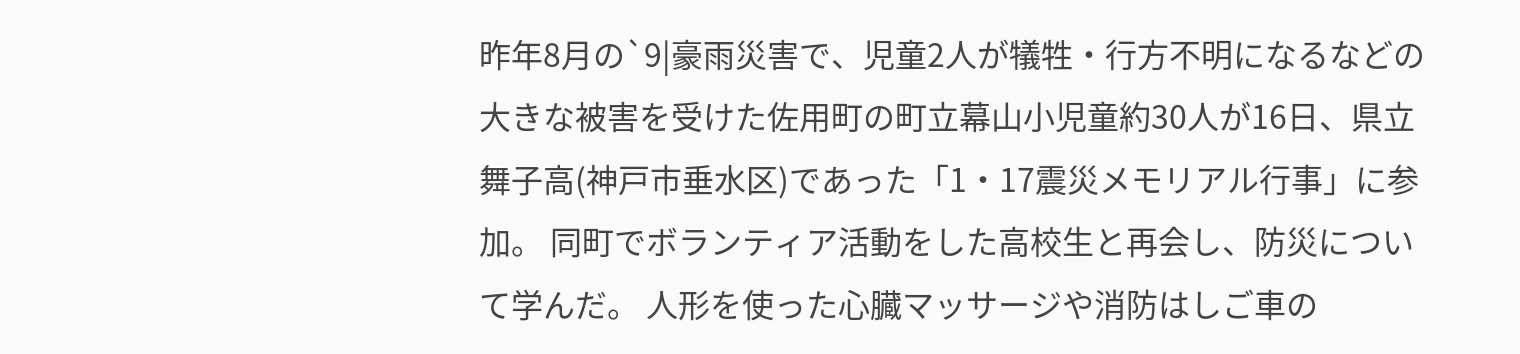昨年8月の`9|豪雨災害で、児童2人が犠牲・行方不明になるなどの大きな被害を受けた佐用町の町立幕山小児童約30人が16日、県立舞子高(神戸市垂水区)であった「1・17震災メモリアル行事」に参加。 同町でボランティア活動をした高校生と再会し、防災について学んだ。 人形を使った心臓マッサージや消防はしご車の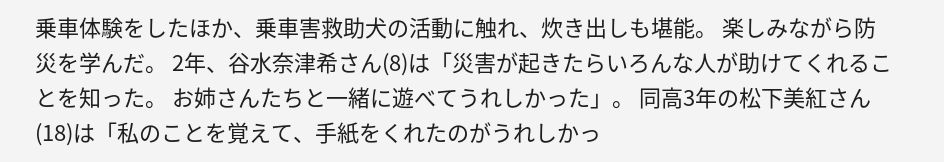乗車体験をしたほか、乗車害救助犬の活動に触れ、炊き出しも堪能。 楽しみながら防災を学んだ。 2年、谷水奈津希さん(8)は「災害が起きたらいろんな人が助けてくれることを知った。 お姉さんたちと一緒に遊べてうれしかった」。 同高3年の松下美紅さん(18)は「私のことを覚えて、手紙をくれたのがうれしかっ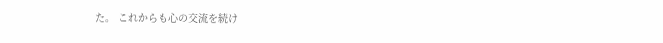た。 これからも心の交流を続け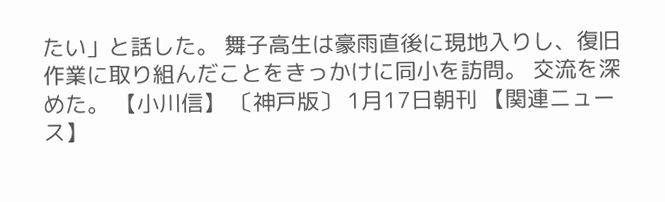たい」と話した。 舞子高生は豪雨直後に現地入りし、復旧作業に取り組んだことをきっかけに同小を訪問。 交流を深めた。 【小川信】 〔神戸版〕 1月17日朝刊 【関連ニュース】